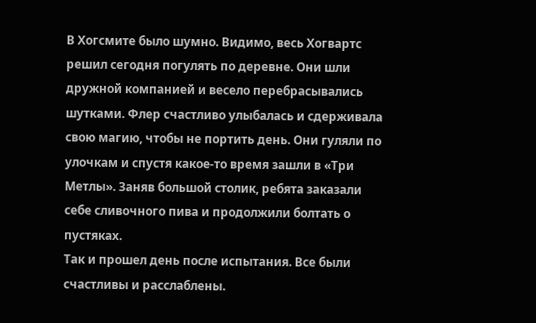В Хогсмите было шумно. Видимо, весь Хогвартс решил сегодня погулять по деревне. Они шли дружной компанией и весело перебрасывались шутками. Флер счастливо улыбалась и сдерживала свою магию, чтобы не портить день. Они гуляли по улочкам и спустя какое-то время зашли в «Три Метлы». Заняв большой столик, ребята заказали себе сливочного пива и продолжили болтать о пустяках.
Так и прошел день после испытания. Все были счастливы и расслаблены.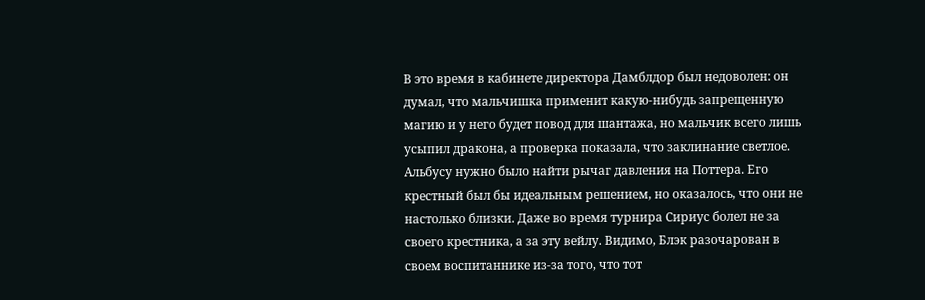В это время в кабинете директора Дамблдор был недоволен: он думал, что мальчишка применит какую-нибудь запрещенную магию и у него будет повод для шантажа, но мальчик всего лишь усыпил дракона, а проверка показала, что заклинание светлое. Альбусу нужно было найти рычаг давления на Поттера. Его крестный был бы идеальным решением, но оказалось, что они не настолько близки. Даже во время турнира Сириус болел не за своего крестника, а за эту вейлу. Видимо, Блэк разочарован в своем воспитаннике из-за того, что тот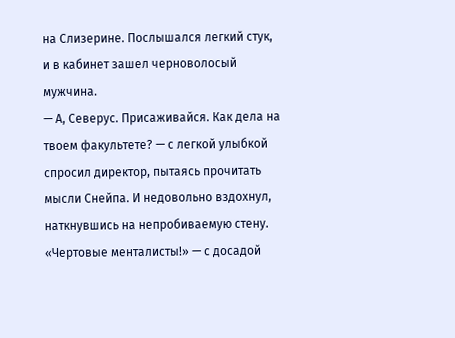на Слизерине. Послышался легкий стук, и в кабинет зашел черноволосый мужчина.
— А, Северус. Присаживайся. Как дела на твоем факультете? — с легкой улыбкой спросил директор, пытаясь прочитать мысли Снейпа. И недовольно вздохнул, наткнувшись на непробиваемую стену.
«Чертовые менталисты!» — с досадой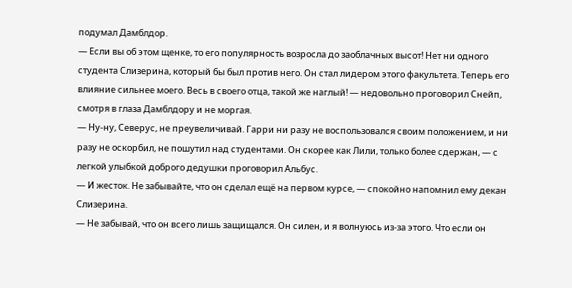подумал Дамблдор.
— Если вы об этом щенке, то его популярность возросла до заоблачных высот! Нет ни одного студента Слизерина, который бы был против него. Он стал лидером этого факультета. Теперь его влияние сильнее моего. Весь в своего отца, такой же наглый! — недовольно проговорил Снейп, смотря в глаза Дамблдору и не моргая.
— Ну-ну, Северус, не преувеличивай. Гарри ни разу не воспользовался своим положением, и ни разу не оскорбил, не пошутил над студентами. Он скорее как Лили, только более сдержан, — с легкой улыбкой доброго дедушки проговорил Альбус.
— И жесток. Не забывайте, что он сделал ещё на первом курсе, — спокойно напомнил ему декан Слизерина.
— Не забывай, что он всего лишь защищался. Он силен, и я волнуюсь из-за этого. Что если он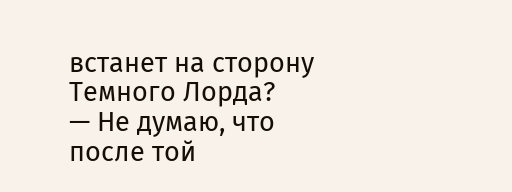встанет на сторону Темного Лорда?
— Не думаю, что после той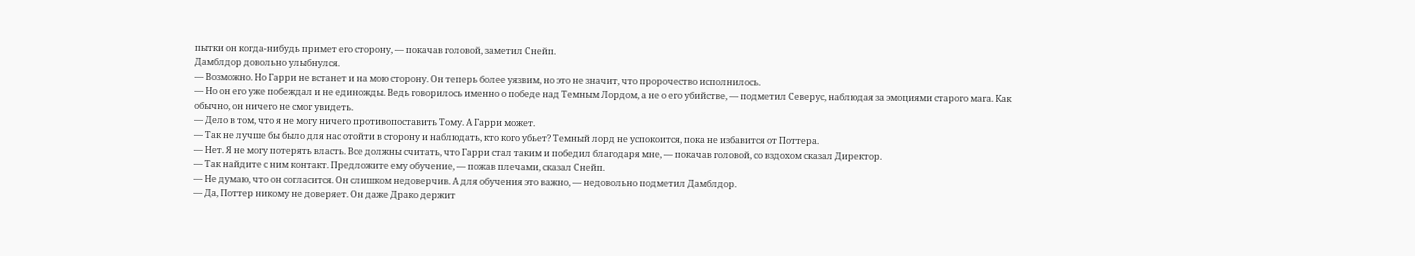пытки он когда-нибудь примет его сторону, — покачав головой, заметил Снейп.
Дамблдор довольно улыбнулся.
— Возможно. Но Гарри не встанет и на мою сторону. Он теперь более уязвим, но это не значит, что пророчество исполнилось.
— Но он его уже побеждал и не единожды. Ведь говорилось именно о победе над Темным Лордом, а не о его убийстве, — подметил Северус, наблюдая за эмоциями старого мага. Как обычно, он ничего не смог увидеть.
— Дело в том, что я не могу ничего противопоставить Тому. А Гарри может.
— Так не лучше бы было для нас отойти в сторону и наблюдать, кто кого убьет? Темный лорд не успокоится, пока не избавится от Поттера.
— Нет. Я не могу потерять власть. Все должны считать, что Гарри стал таким и победил благодаря мне, — покачав головой, со вздохом сказал Директор.
— Так найдите с ним контакт. Предложите ему обучение, — пожав плечами, сказал Снейп.
— Не думаю, что он согласится. Он слишком недоверчив. А для обучения это важно, — недовольно подметил Дамблдор.
— Да, Поттер никому не доверяет. Он даже Драко держит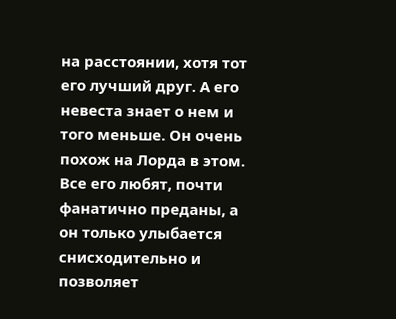на расстоянии, хотя тот его лучший друг. А его невеста знает о нем и того меньше. Он очень похож на Лорда в этом. Все его любят, почти фанатично преданы, а он только улыбается снисходительно и позволяет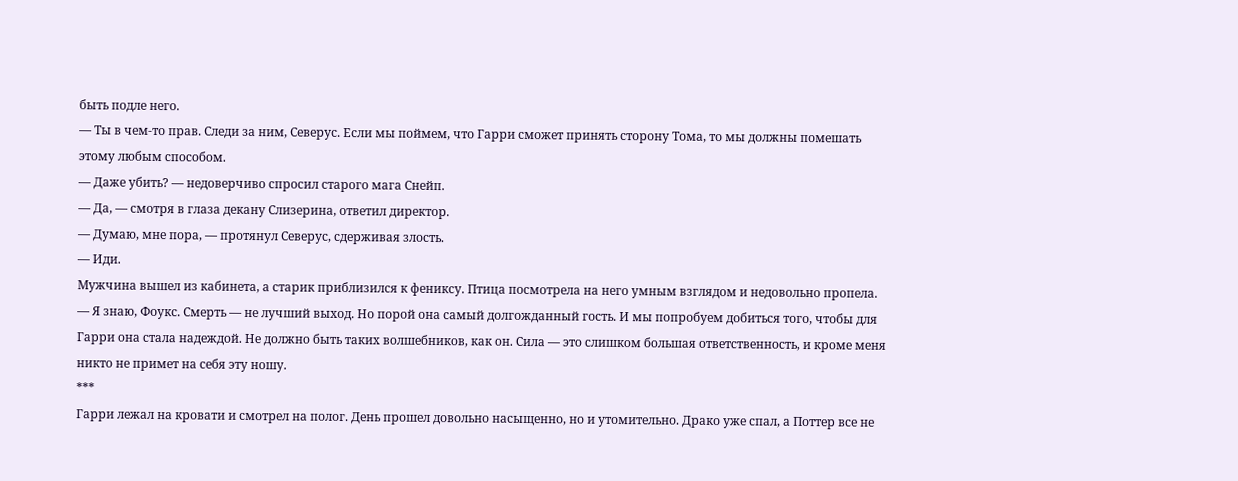быть подле него.
— Ты в чем-то прав. Следи за ним, Северус. Если мы поймем, что Гарри сможет принять сторону Тома, то мы должны помешать этому любым способом.
— Даже убить? — недоверчиво спросил старого мага Снейп.
— Да, — смотря в глаза декану Слизерина, ответил директор.
— Думаю, мне пора, — протянул Северус, сдерживая злость.
— Иди.
Мужчина вышел из кабинета, а старик приблизился к фениксу. Птица посмотрела на него умным взглядом и недовольно пропела.
— Я знаю, Фоукс. Смерть — не лучший выход. Но порой она самый долгожданный гость. И мы попробуем добиться того, чтобы для Гарри она стала надеждой. Не должно быть таких волшебников, как он. Сила — это слишком большая ответственность, и кроме меня никто не примет на себя эту ношу.
***
Гарри лежал на кровати и смотрел на полог. День прошел довольно насыщенно, но и утомительно. Драко уже спал, а Поттер все не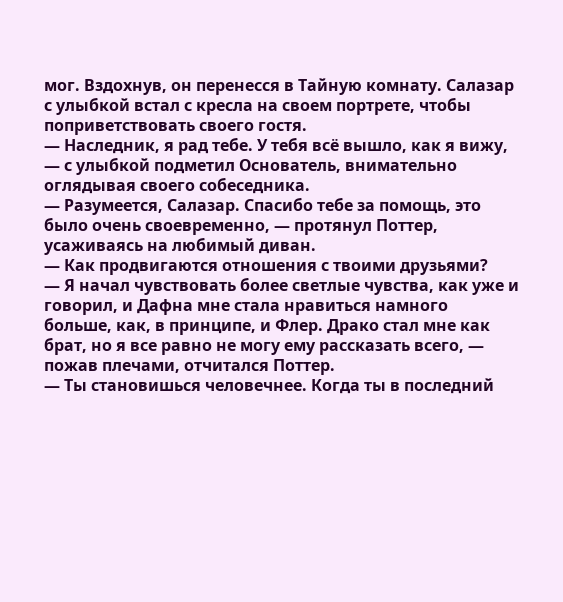мог. Вздохнув, он перенесся в Тайную комнату. Салазар с улыбкой встал с кресла на своем портрете, чтобы поприветствовать своего гостя.
— Наследник, я рад тебе. У тебя всё вышло, как я вижу, — с улыбкой подметил Основатель, внимательно оглядывая своего собеседника.
— Разумеется, Салазар. Спасибо тебе за помощь, это было очень своевременно, — протянул Поттер, усаживаясь на любимый диван.
— Как продвигаются отношения с твоими друзьями?
— Я начал чувствовать более светлые чувства, как уже и говорил, и Дафна мне стала нравиться намного больше, как, в принципе, и Флер. Драко стал мне как брат, но я все равно не могу ему рассказать всего, — пожав плечами, отчитался Поттер.
— Ты становишься человечнее. Когда ты в последний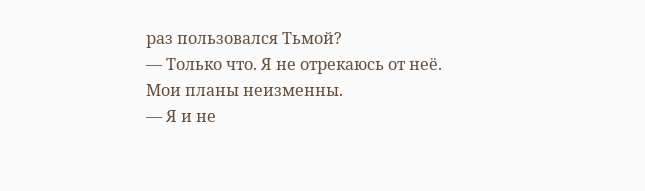раз пользовался Тьмой?
— Только что. Я не отрекаюсь от неё. Мои планы неизменны.
— Я и не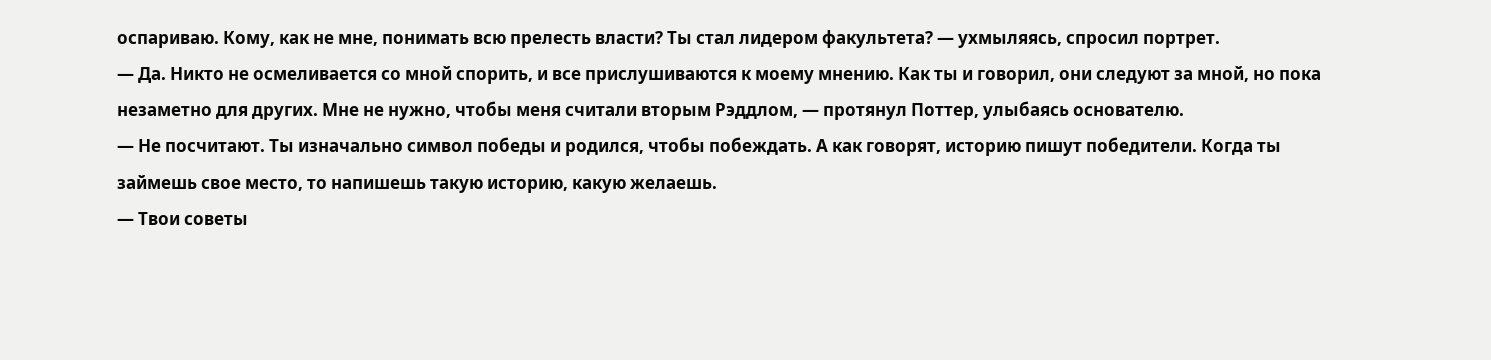оспариваю. Кому, как не мне, понимать всю прелесть власти? Ты стал лидером факультета? — ухмыляясь, спросил портрет.
— Да. Никто не осмеливается со мной спорить, и все прислушиваются к моему мнению. Как ты и говорил, они следуют за мной, но пока незаметно для других. Мне не нужно, чтобы меня считали вторым Рэддлом, — протянул Поттер, улыбаясь основателю.
— Не посчитают. Ты изначально символ победы и родился, чтобы побеждать. А как говорят, историю пишут победители. Когда ты займешь свое место, то напишешь такую историю, какую желаешь.
— Твои советы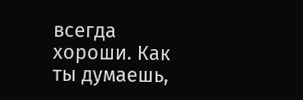всегда хороши. Как ты думаешь,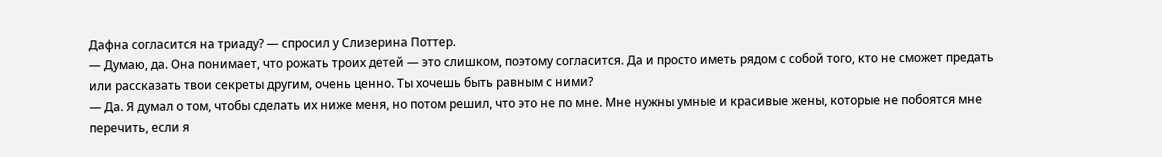Дафна согласится на триаду? — спросил у Слизерина Поттер.
— Думаю, да. Она понимает, что рожать троих детей — это слишком, поэтому согласится. Да и просто иметь рядом с собой того, кто не сможет предать или рассказать твои секреты другим, очень ценно. Ты хочешь быть равным с ними?
— Да. Я думал о том, чтобы сделать их ниже меня, но потом решил, что это не по мне. Мне нужны умные и красивые жены, которые не побоятся мне перечить, если я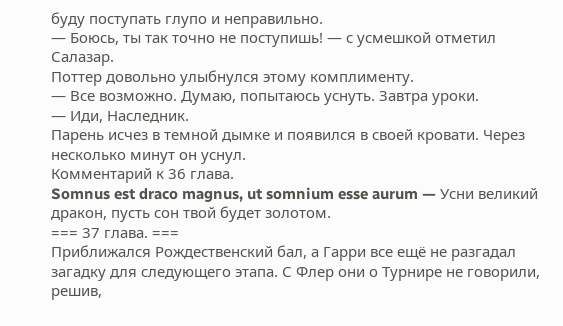буду поступать глупо и неправильно.
— Боюсь, ты так точно не поступишь! — с усмешкой отметил Салазар.
Поттер довольно улыбнулся этому комплименту.
— Все возможно. Думаю, попытаюсь уснуть. Завтра уроки.
— Иди, Наследник.
Парень исчез в темной дымке и появился в своей кровати. Через несколько минут он уснул.
Комментарий к 36 глава.
Somnus est draco magnus, ut somnium esse aurum — Усни великий дракон, пусть сон твой будет золотом.
=== 37 глава. ===
Приближался Рождественский бал, а Гарри все ещё не разгадал загадку для следующего этапа. С Флер они о Турнире не говорили, решив,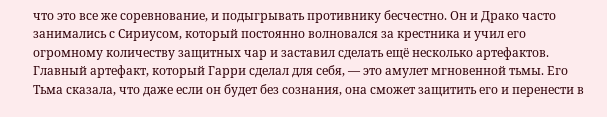что это все же соревнование, и подыгрывать противнику бесчестно. Он и Драко часто занимались с Сириусом, который постоянно волновался за крестника и учил его огромному количеству защитных чар и заставил сделать ещё несколько артефактов. Главный артефакт, который Гарри сделал для себя, — это амулет мгновенной тьмы. Его Тьма сказала, что даже если он будет без сознания, она сможет защитить его и перенести в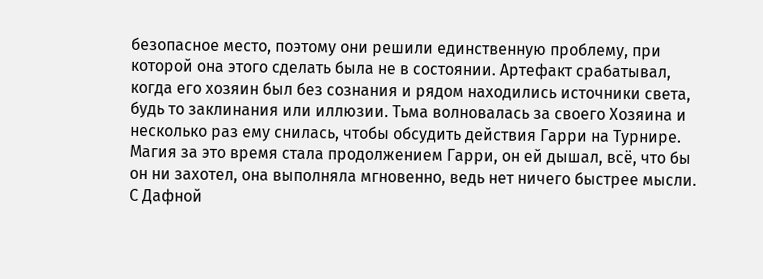безопасное место, поэтому они решили единственную проблему, при которой она этого сделать была не в состоянии. Артефакт срабатывал, когда его хозяин был без сознания и рядом находились источники света, будь то заклинания или иллюзии. Тьма волновалась за своего Хозяина и несколько раз ему снилась, чтобы обсудить действия Гарри на Турнире. Магия за это время стала продолжением Гарри, он ей дышал, всё, что бы он ни захотел, она выполняла мгновенно, ведь нет ничего быстрее мысли.
С Дафной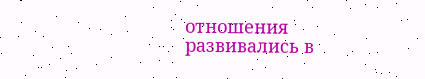отношения развивались в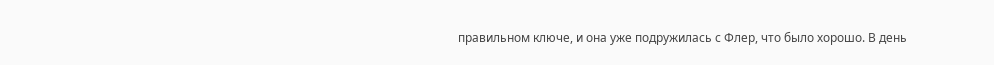правильном ключе, и она уже подружилась с Флер, что было хорошо. В день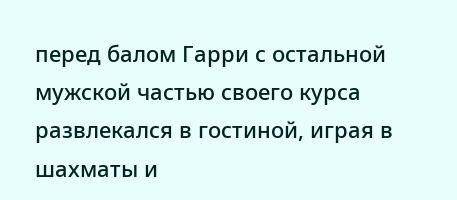перед балом Гарри с остальной мужской частью своего курса развлекался в гостиной, играя в шахматы и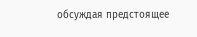обсуждая предстоящее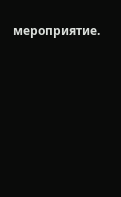мероприятие.